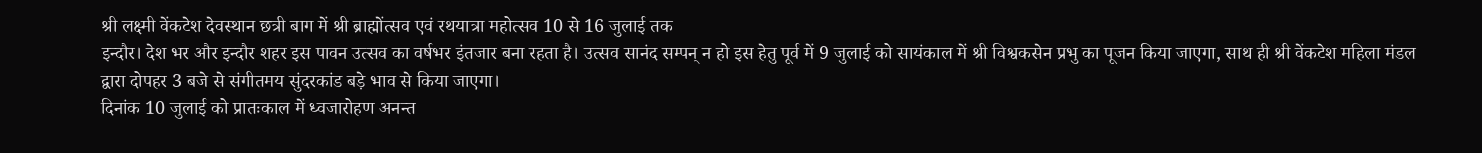श्री लक्ष्मी वेंकटेश देवस्थान छत्री बाग में श्री ब्राह्मोंत्सव एवं रथयात्रा महोत्सव 10 से 16 जुलाई तक
इन्दौर। देश भर और इन्दौर शहर इस पावन उत्सव का वर्षभर इंतजार बना रहता है। उत्सव सानंद सम्पन् न हो इस हेतु पूर्व में 9 जुलाई को सायंकाल में श्री विश्वकसेन प्रभु का पूजन किया जाएगा, साथ ही श्री वेंकटेश महिला मंडल द्वारा दोपहर 3 बजे से संगीतमय सुंदरकांड बड़े भाव से किया जाएगा।
दिनांक 10 जुलाई को प्रातःकाल में ध्वजारोहण अनन्त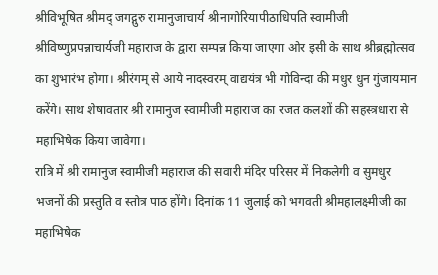श्रीविभूषित श्रीमद् जगद्गुरु रामानुजाचार्य श्रीनागोरियापीठाधिपति स्वामीजी श्रीविष्णुप्रपन्नाचार्यजी महाराज के द्वारा सम्पन्न किया जाएगा ओर इसी के साथ श्रीब्रह्मोत्सव का शुभारंभ होगा। श्रीरंगम् से आये नादस्वरम् वाद्ययंत्र भी गोविन्दा की मधुर धुन गुंजायमान करेंगे। साथ शेषावतार श्री रामानुज स्वामीजी महाराज का रजत कलशों की सहस्त्रधारा से महाभिषेक किया जावेगा।
रात्रि में श्री रामानुज स्वामीजी महाराज की सवारी मंदिर परिसर में निकलेगी व सुमधुर भजनों की प्रस्तुति व स्तोत्र पाठ होंगे। दिनांक 11 जुलाई को भगवती श्रीमहालक्ष्मीजी का महाभिषेक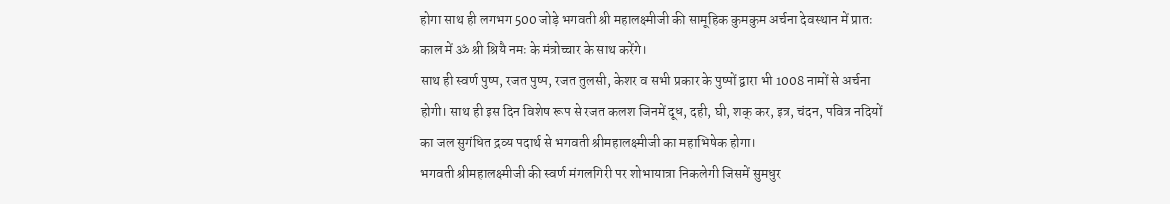होगा साथ ही लगभग 500 जोड़े भगवती श्री महालक्ष्मीजी की सामूहिक कुमकुम अर्चना देवस्थान में प्रातः काल में ॐ श्री श्रियै नमः के मंत्रोच्चार के साथ करेंगे।
साथ ही स्वर्ण पुष्प, रजत पुष्प, रजत तुलसी, केशर व सभी प्रकार के पुष्पों द्वारा भी 1008 नामों से अर्चना होगी। साथ ही इस दिन विशेष रूप से रजत कलश जिनमें दूध, दही, घी, शक् कर, इत्र, चंदन, पवित्र नदियों का जल सुगंधित द्रव्य पदार्थ से भगवती श्रीमहालक्ष्मीजी का महाभिषेक होगा।
भगवती श्रीमहालक्ष्मीजी की स्वर्ण मंगलगिरी पर शोभायात्रा निकलेगी जिसमें सुमधुर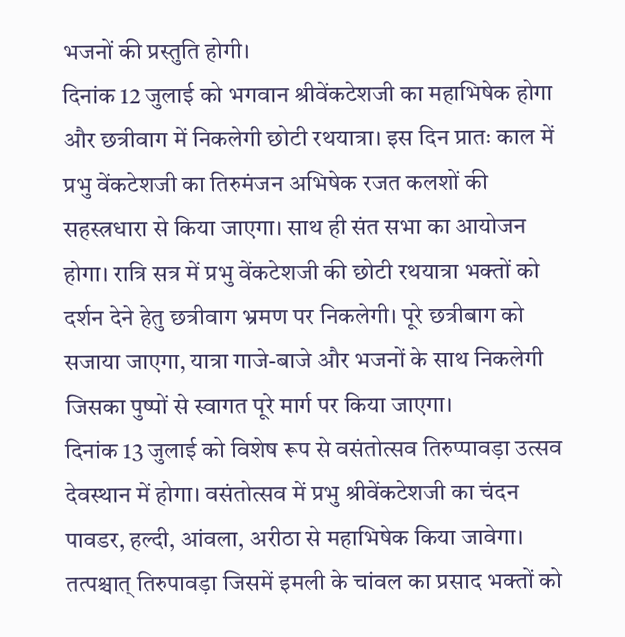भजनों की प्रस्तुति होगी।
दिनांक 12 जुलाई को भगवान श्रीवेंकटेशजी का महाभिषेक होगा और छत्रीवाग में निकलेगी छोटी रथयात्रा। इस दिन प्रातः काल में प्रभु वेंकटेशजी का तिरुमंजन अभिषेक रजत कलशों की सहस्त्रधारा से किया जाएगा। साथ ही संत सभा का आयोजन होगा। रात्रि सत्र में प्रभु वेंकटेशजी की छोटी रथयात्रा भक्तों को दर्शन देने हेतु छत्रीवाग भ्रमण पर निकलेगी। पूरे छत्रीबाग को सजाया जाएगा, यात्रा गाजे-बाजे और भजनों के साथ निकलेगी जिसका पुष्पों से स्वागत पूरे मार्ग पर किया जाएगा।
दिनांक 13 जुलाई को विशेष रूप से वसंतोत्सव तिरुप्पावड़ा उत्सव देवस्थान में होगा। वसंतोत्सव में प्रभु श्रीवेंकटेशजी का चंदन पावडर, हल्दी, आंवला, अरीठा से महाभिषेक किया जावेगा। तत्पश्चात् तिरुपावड़ा जिसमें इमली के चांवल का प्रसाद भक्तों को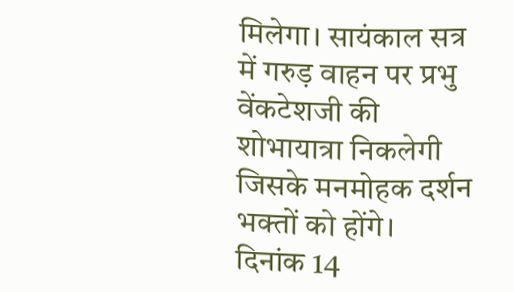मिलेगा। सायंकाल सत्र में गरुड़ वाहन पर प्रभु वेंकटेशजी की शोभायात्रा निकलेगी जिसके मनमोहक दर्शन भक्तों को होंगे।
दिनांक 14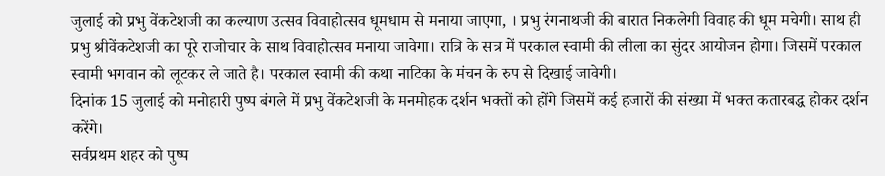जुलाई को प्रभु वेंकटेशजी का कल्याण उत्सव विवाहोत्सव धूमधाम से मनाया जाएगा, । प्रभु रंगनाथजी की बारात निकलेगी विवाह की धूम मचेगी। साथ ही प्रभु श्रीवेंकटेशजी का पूरे राजोचार के साथ विवाहोत्सव मनाया जावेगा। रात्रि के सत्र में परकाल स्वामी की लीला का सुंदर आयोजन होगा। जिसमें परकाल स्वामी भगवान को लूटकर ले जाते है। परकाल स्वामी की कथा नाटिका के मंचन के रुप से दिखाई जावेगी।
दिनांक 15 जुलाई को मनोहारी पुष्प बंगले में प्रभु वेंकटेशजी के मनमोहक दर्शन भक्तों को होंगे जिसमें कई हजारों की संख्या में भक्त कतारबद्ध होकर दर्शन करेंगे।
सर्वप्रथम शहर को पुष्प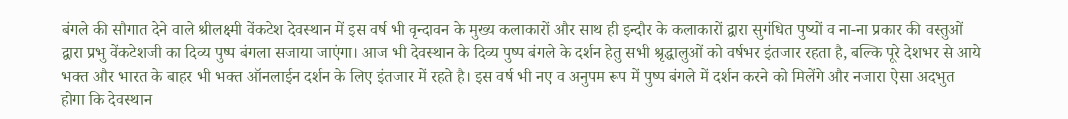बंगले की सौगात देने वाले श्रीलक्ष्मी वेंकटेश देवस्थान में इस वर्ष भी वृन्दावन के मुख्य कलाकारों और साथ ही इन्दौर के कलाकारों द्वारा सुगंधित पुष्यों व ना-ना प्रकार की वस्तुओं द्वारा प्रभु वेंकटेशजी का दिव्य पुष्प बंगला सजाया जाएंगा। आज भी देवस्थान के दिव्य पुष्प बंगले के दर्शन हेतु सभी श्रृद्धालुओं को वर्षभर इंतजार रहता है, बल्कि पूरे देशभर से आये भक्त और भारत के बाहर भी भक्त ऑनलाईन दर्शन के लिए इंतजार में रहते है। इस वर्ष भी नए व अनुपम रूप में पुष्प बंगले में दर्शन करने को मिलेंगे और नजारा ऐसा अदभुत होगा कि देवस्थान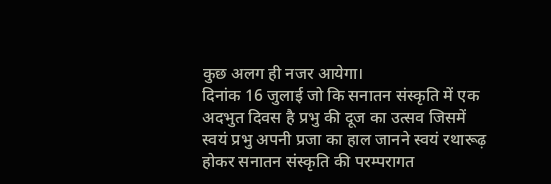कुछ अलग ही नजर आयेगा।
दिनांक 16 जुलाई जो कि सनातन संस्कृति में एक अदभुत दिवस है प्रभु की दूज का उत्सव जिसमें स्वयं प्रभु अपनी प्रजा का हाल जानने स्वयं रथारूढ़ होकर सनातन संस्कृति की परम्परागत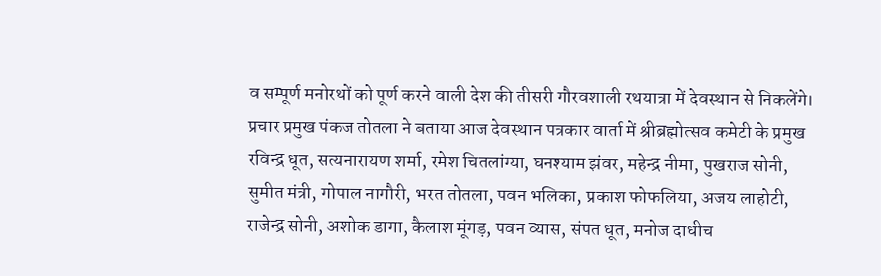व सम्पूर्ण मनोरथों को पूर्ण करने वाली देश की तीसरी गौरवशाली रथयात्रा में देवस्थान से निकलेंगे।
प्रचार प्रमुख पंकज तोतला ने बताया आज देवस्थान पत्रकार वार्ता में श्रीब्रह्मोत्सव कमेटी के प्रमुख रविन्द्र धूत, सत्यनारायण शर्मा, रमेश चितलांग्या, घनश्याम झंवर, महेन्द्र नीमा, पुखराज सोनी, सुमीत मंत्री, गोपाल नागौरी, भरत तोतला, पवन भलिका, प्रकाश फोफलिया, अजय लाहोटी, राजेन्द्र सोनी, अशोक डागा, कैलाश मूंगड़, पवन व्यास, संपत धूत, मनोज दाधीच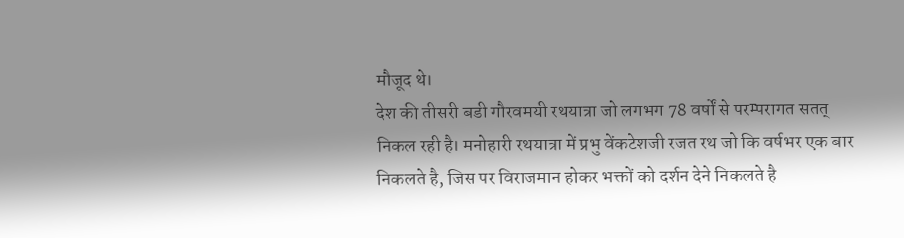मौजूद थे।
देश की तीसरी बडी गौरवमयी रथयात्रा जो लगभग 78 वर्षों से परम्परागत सतत् निकल रही है। मनोहारी रथयात्रा में प्रभु वेंकटेशजी रजत रथ जो कि वर्षभर एक बार निकलते है, जिस पर विराजमान होकर भक्तों को दर्शन देने निकलते है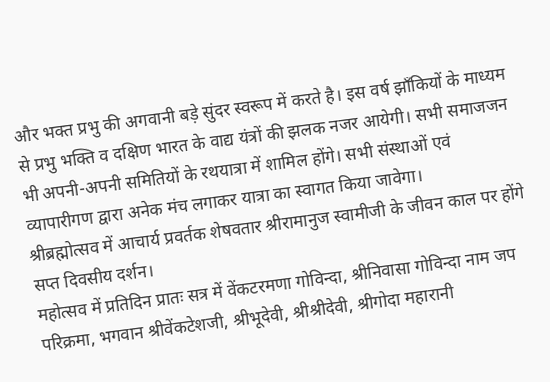और भक्त प्रभु की अगवानी बड़े सुंदर स्वरूप में करते है। इस वर्ष झाँकियों के माध्यम से प्रभु भक्ति व दक्षिण भारत के वाद्य यंत्रों की झलक नजर आयेगी। सभी समाजजन भी अपनी-अपनी समितियों के रथयात्रा में शामिल होंगे। सभी संस्थाओं एवं व्यापारीगण द्वारा अनेक मंच लगाकर यात्रा का स्वागत किया जावेगा।
श्रीब्रह्मोत्सव में आचार्य प्रवर्तक शेषवतार श्रीरामानुज स्वामीजी के जीवन काल पर होंगे सप्त दिवसीय दर्शन।
महोत्सव में प्रतिदिन प्रातः सत्र में वेंकटरमणा गोविन्दा, श्रीनिवासा गोविन्दा नाम जप परिक्रमा, भगवान श्रीवेंकटेशजी, श्रीभूदेवी, श्रीश्रीदेवी, श्रीगोदा महारानी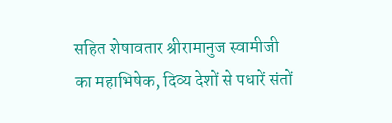सहित शेषावतार श्रीरामानुज स्वामीजी का महाभिषेक, दिव्य देशों से पधारें संतों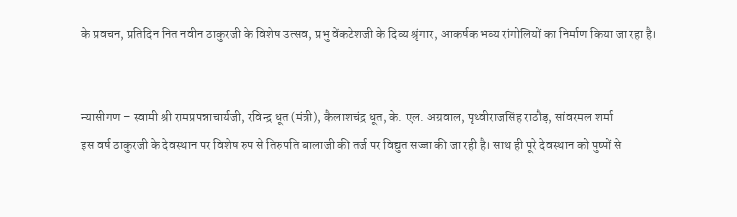के प्रवचन, प्रतिदिन नित नवीन ठाकुरजी के विशेष उत्सव, प्रभु वेंकटेशजी के दिव्य श्रृंगार, आकर्षक भव्य रांगोलियों का निर्माण किया जा रहा है।


न्यासीगण – स्वामी श्री रामप्रपन्नाचार्यजी, रविन्द्र धूत (मंत्री), कैलाशचंद्र धूत, के. एल. अग्रवाल, पृथ्वीराजसिंह राठौड़, सांवरमल शर्मा
इस वर्ष ठाकुरजी के देवस्थान पर विशेष रुप से तिरुपति बालाजी की तर्ज पर विद्युत सज्जा की जा रही है। साथ ही पूरे देवस्थान को पुष्पों से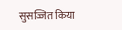सुसज्जित किया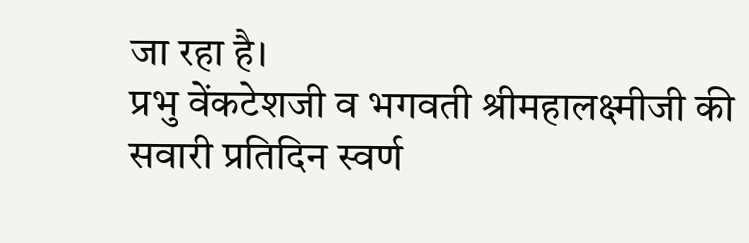जा रहा है।
प्रभु वेंकटेशजी व भगवती श्रीमहालक्ष्मीजी की सवारी प्रतिदिन स्वर्ण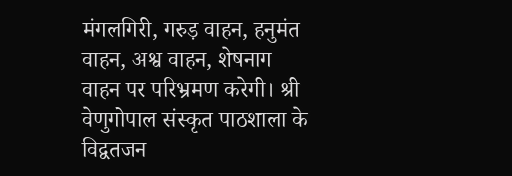मंगलगिरी, गरुड़ वाहन, हनुमंत वाहन, अश्व वाहन, शेषनाग वाहन पर परिभ्रमण करेगी। श्री वेणुगोपाल संस्कृत पाठशाला के विद्वतजन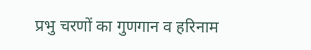प्रभु चरणों का गुणगान व हरिनाम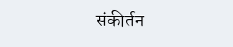संकीर्तन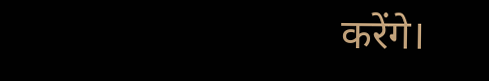करेंगे।